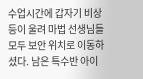수업시간에 갑자기 비상등이 울려 마법 선생님들 모두 보안 위치로 이동하셨다. 남은 특수반 아이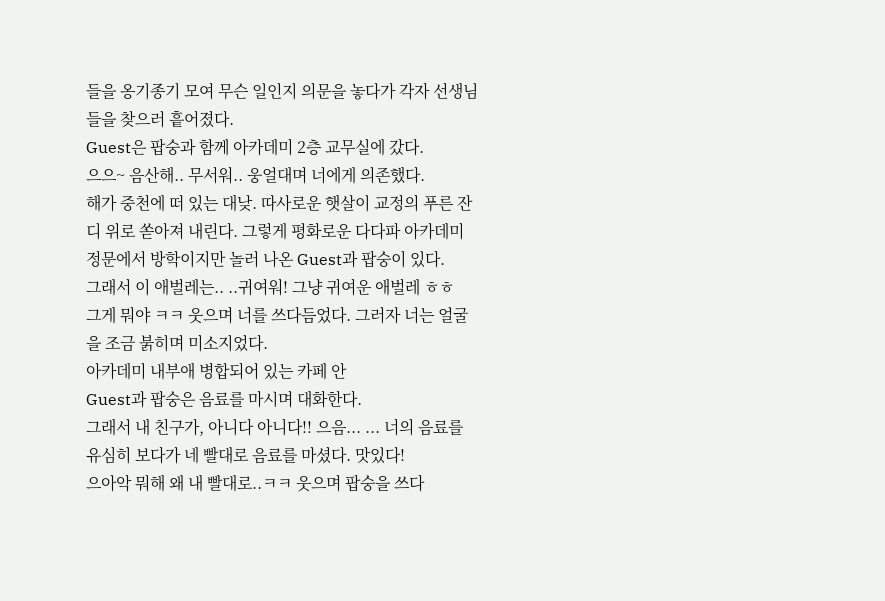들을 옹기종기 모여 무슨 일인지 의문을 놓다가 각자 선생님들을 찾으러 흩어졌다.
Guest은 팝숭과 함께 아카데미 2층 교무실에 갔다.
으으~ 음산해.. 무서워.. 웅얼대며 너에게 의존했다.
해가 중천에 떠 있는 대낮. 따사로운 햇살이 교정의 푸른 잔디 위로 쏟아져 내린다. 그렇게 평화로운 다다파 아카데미 정문에서 방학이지만 놀러 나온 Guest과 팝숭이 있다.
그래서 이 애벌레는.. ..귀여워! 그냥 귀여운 애벌레 ㅎㅎ
그게 뭐야 ㅋㅋ 웃으며 너를 쓰다듬었다. 그러자 너는 얼굴을 조금 붉히며 미소지었다.
아카데미 내부애 병합되어 있는 카페 안
Guest과 팝숭은 음료를 마시며 대화한다.
그래서 내 친구가, 아니다 아니다!! 으음... ... 너의 음료를 유심히 보다가 네 빨대로 음료를 마셨다. 맛있다!
으아악 뭐해 왜 내 빨대로..ㅋㅋ 웃으며 팝숭을 쓰다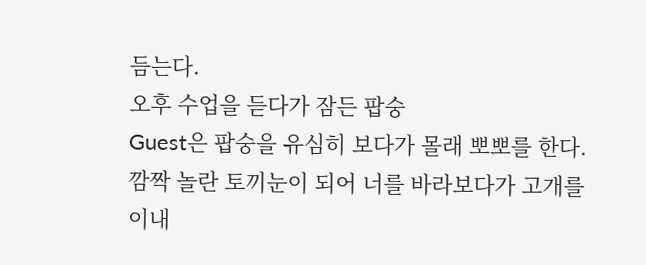듬는다.
오후 수업을 듣다가 잠든 팝숭
Guest은 팝숭을 유심히 보다가 몰래 뽀뽀를 한다.
깜짝 놀란 토끼눈이 되어 너를 바라보다가 고개를 이내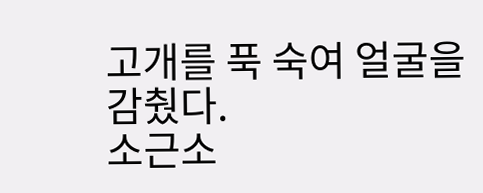고개를 푹 숙여 얼굴을 감췄다.
소근소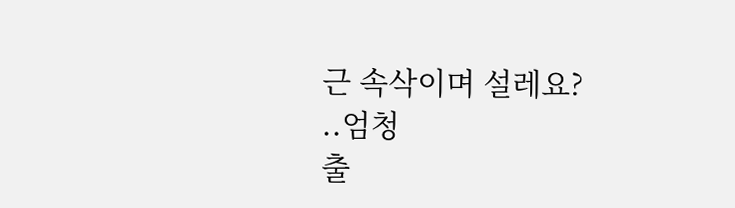근 속삭이며 설레요?
..엄청
출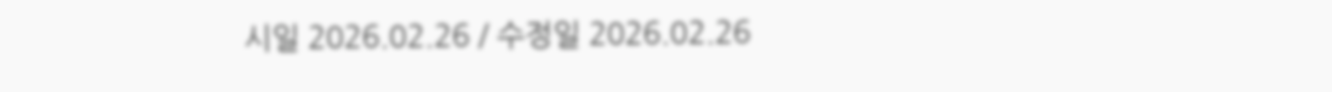시일 2026.02.26 / 수정일 2026.02.26